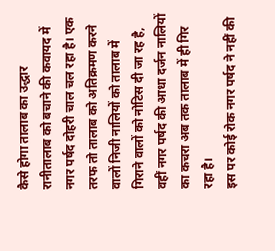कैसे होगा तालाब का उद्धार
रानीतालाब को बचाने की कवायद में नगर पर्षद दोहरी चाल चल रहा है। एक तरफ तो तालाब को अतिक्रमण करने वालों निजी नालियों को तालाब में गिराने वालों को नोटिस दी जा रह है, वहीं नगर पर्षद की आधा दर्जन नालियों का कचरा अब तक तालाब में ही गिर रहा है।
इस पर कोई रोक नगर पर्षद ने नहीं की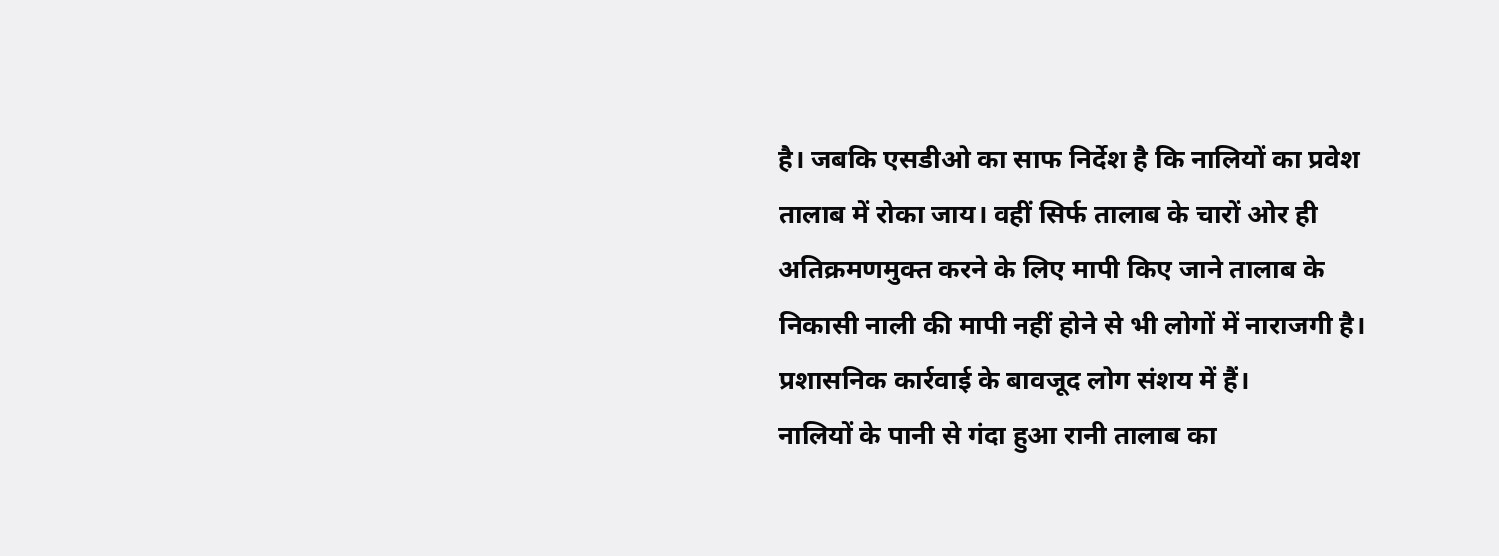है। जबकि एसडीओ का साफ निर्देश है कि नालियों का प्रवेश तालाब में रोका जाय। वहीं सिर्फ तालाब के चारों ओर ही अतिक्रमणमुक्त करने के लिए मापी किए जाने तालाब के निकासी नाली की मापी नहीं होने से भी लोगों में नाराजगी है। प्रशासनिक कार्रवाई के बावजूद लोग संशय में हैं।
नालियों के पानी से गंदा हुआ रानी तालाब का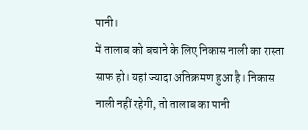पानी।
में तालाब को बचाने के लिए निकास नाली का रास्ता साफ हो। यहां ज्यादा अतिक्रमण हुआ है। निकास नाली नहीं रहेगी, तो तालाब का पानी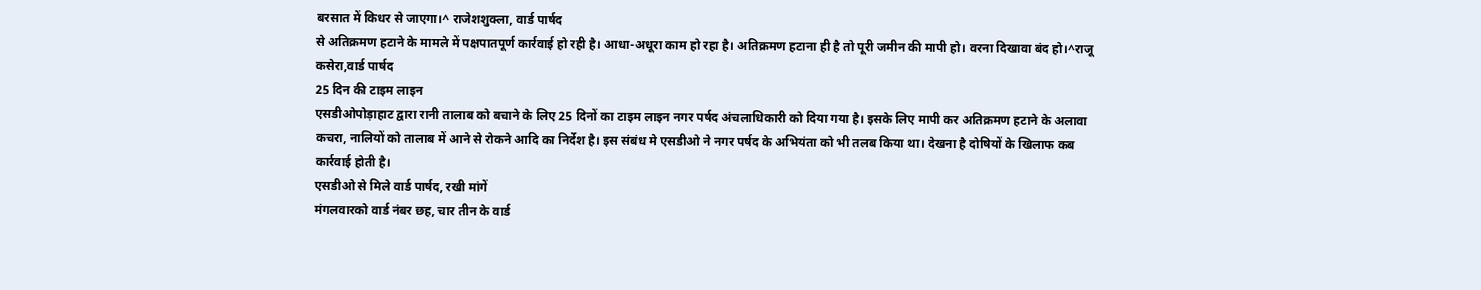बरसात में किधर से जाएगा।^ राजेशशुक्ला, वार्ड पार्षद
से अतिक्रमण हटाने के मामले में पक्षपातपूर्ण कार्रवाई हो रही है। आधा-अधूरा काम हो रहा है। अतिक्रमण हटाना ही है तो पूरी जमीन की मापी हो। वरना दिखावा बंद हो।^राजू कसेरा,वार्ड पार्षद
25 दिन की टाइम लाइन
एसडीओपोड़ाहाट द्वारा रानी तालाब को बचाने के लिए 25 दिनों का टाइम लाइन नगर पर्षद अंचलाधिकारी को दिया गया है। इसके लिए मापी कर अतिक्रमण हटाने के अलावा कचरा, नालियों को तालाब में आने से रोकने आदि का निर्देश है। इस संबंध मे एसडीओ ने नगर पर्षद के अभियंता को भी तलब किया था। देखना है दोषियों के खिलाफ कब कार्रवाई होती है।
एसडीओ से मिले वार्ड पार्षद, रखी मांगें
मंगलवारको वार्ड नंबर छह, चार तीन के वार्ड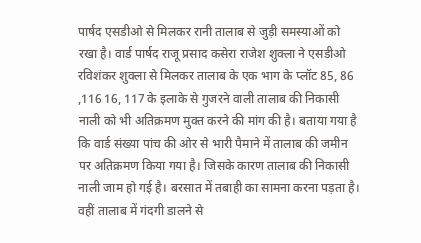पार्षद एसडीओ से मिलकर रानी तालाब से जुड़ी समस्याओं को रखा है। वार्ड पार्षद राजू प्रसाद कसेरा राजेश शुक्ला ने एसडीओ रविशंकर शुक्ला से मिलकर तालाब के एक भाग के प्लॉट 85, 86 ,116 16, 117 के इलाके से गुजरने वाली तालाब की निकासी नाली को भी अतिक्रमण मुक्त करने की मांग की है। बताया गया है कि वार्ड संख्या पांच की ओर से भारी पैमाने में तालाब की जमीन पर अतिक्रमण किया गया है। जिसके कारण तालाब की निकासी नाली जाम हो गई है। बरसात में तबाही का सामना करना पड़ता है। वहीं तालाब में गंदगी डालने से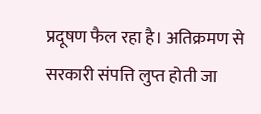प्रदूषण फैल रहा है। अतिक्रमण से सरकारी संपत्ति लुप्त होती जा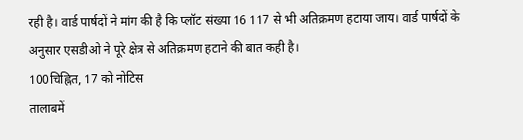रही है। वार्ड पार्षदों ने मांग की है कि प्लॉट संख्या 16 117 से भी अतिक्रमण हटाया जाय। वार्ड पार्षदों के अनुसार एसडीओ ने पूरे क्षेत्र से अतिक्रमण हटाने की बात कही है।
100चिह्नित, 17 को नोटिस
तालाबमें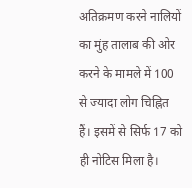अतिक्रमण करने नालियों का मुंह तालाब की ओर करने के मामले में 100 से ज्यादा लोग चिह्नित हैं। इसमें से सिर्फ 17 को ही नोटिस मिला है।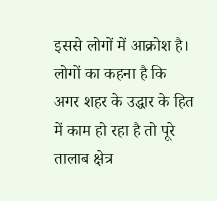इससे लोगों में आक्रोश है। लोगों का कहना है कि अगर शहर के उद्धार के हित में काम हो रहा है तो पूरे तालाब क्षेत्र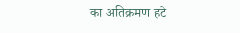का अतिक्रमण हटे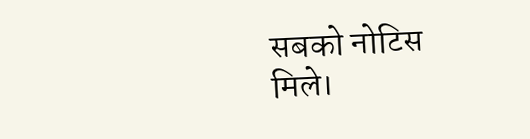सबको नोटिस मिले।